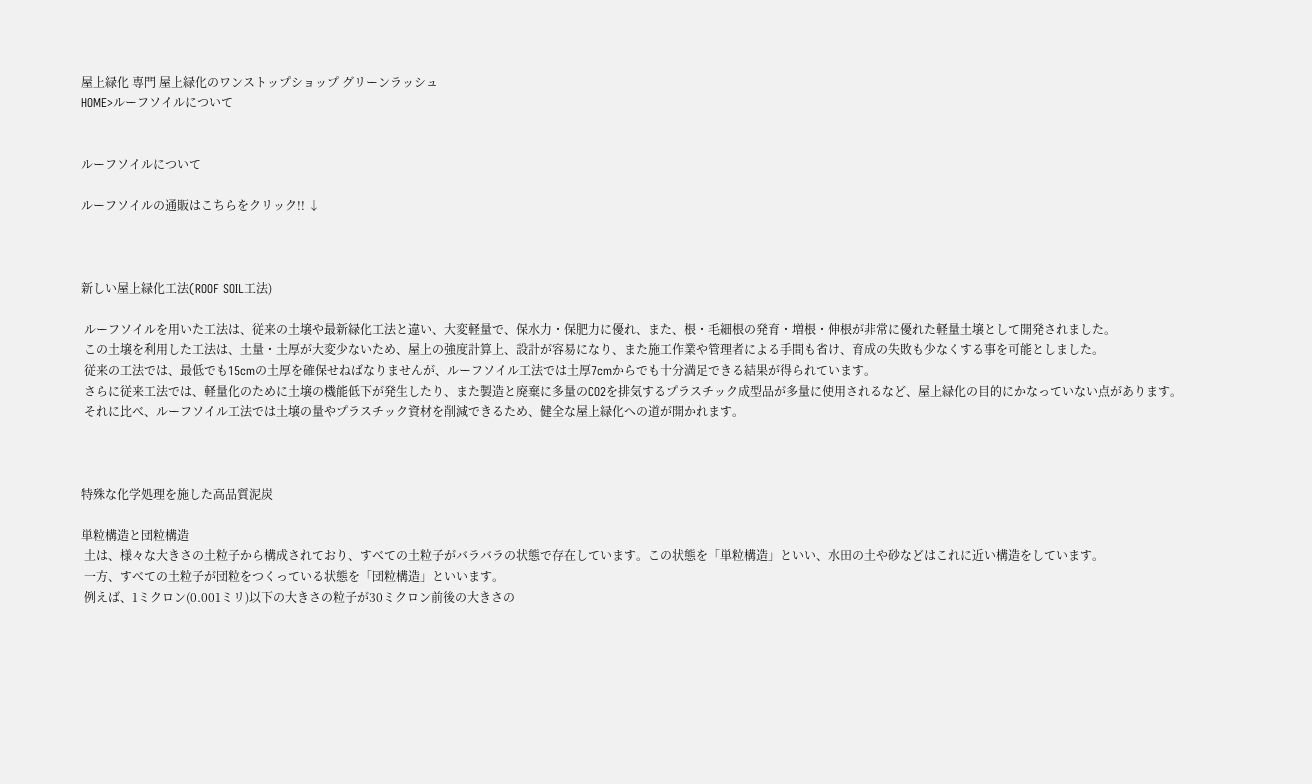屋上緑化 専門 屋上緑化のワンストップショップ グリーンラッシュ
HOME>ルーフソイルについて


ルーフソイルについて

ルーフソイルの通販はこちらをクリック!! ↓



新しい屋上緑化工法(ROOF SOIL工法)

 ルーフソイルを用いた工法は、従来の土壌や最新緑化工法と違い、大変軽量で、保水力・保肥力に優れ、また、根・毛細根の発育・増根・伸根が非常に優れた軽量土壌として開発されました。
 この土壌を利用した工法は、土量・土厚が大変少ないため、屋上の強度計算上、設計が容易になり、また施工作業や管理者による手間も省け、育成の失敗も少なくする事を可能としました。
 従来の工法では、最低でも15cmの土厚を確保せねばなりませんが、ルーフソイル工法では土厚7cmからでも十分満足できる結果が得られています。
 さらに従来工法では、軽量化のために土壌の機能低下が発生したり、また製造と廃棄に多量のCO2を排気するプラスチック成型品が多量に使用されるなど、屋上緑化の目的にかなっていない点があります。
 それに比べ、ルーフソイル工法では土壌の量やプラスチック資材を削減できるため、健全な屋上緑化への道が開かれます。



特殊な化学処理を施した高品質泥炭

単粒構造と団粒構造
 土は、様々な大きさの土粒子から構成されており、すべての土粒子がバラバラの状態で存在しています。この状態を「単粒構造」といい、水田の土や砂などはこれに近い構造をしています。
 一方、すべての土粒子が団粒をつくっている状態を「団粒構造」といいます。
 例えば、1ミクロン(0.001ミリ)以下の大きさの粒子が30ミクロン前後の大きさの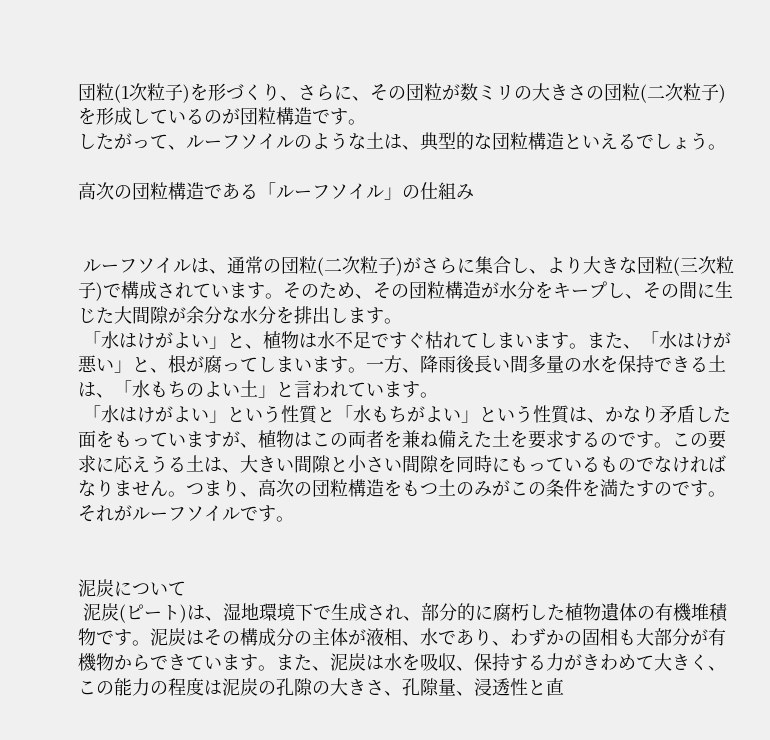団粒(1次粒子)を形づくり、さらに、その団粒が数ミリの大きさの団粒(二次粒子)を形成しているのが団粒構造です。
したがって、ルーフソイルのような土は、典型的な団粒構造といえるでしょう。

高次の団粒構造である「ルーフソイル」の仕組み


 ルーフソイルは、通常の団粒(二次粒子)がさらに集合し、より大きな団粒(三次粒子)で構成されています。そのため、その団粒構造が水分をキープし、その間に生じた大間隙が余分な水分を排出します。
 「水はけがよい」と、植物は水不足ですぐ枯れてしまいます。また、「水はけが悪い」と、根が腐ってしまいます。一方、降雨後長い間多量の水を保持できる土は、「水もちのよい土」と言われています。
 「水はけがよい」という性質と「水もちがよい」という性質は、かなり矛盾した面をもっていますが、植物はこの両者を兼ね備えた土を要求するのです。この要求に応えうる土は、大きい間隙と小さい間隙を同時にもっているものでなければなりません。つまり、高次の団粒構造をもつ土のみがこの条件を満たすのです。それがルーフソイルです。


泥炭について
 泥炭(ピート)は、湿地環境下で生成され、部分的に腐朽した植物遺体の有機堆積物です。泥炭はその構成分の主体が液相、水であり、わずかの固相も大部分が有機物からできています。また、泥炭は水を吸収、保持する力がきわめて大きく、この能力の程度は泥炭の孔隙の大きさ、孔隙量、浸透性と直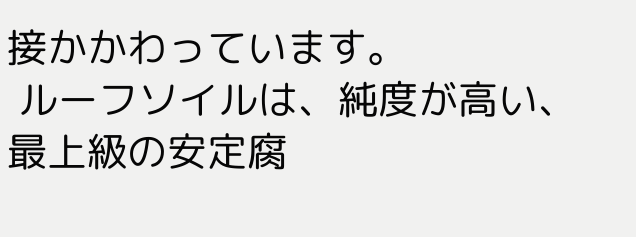接かかわっています。
 ルーフソイルは、純度が高い、最上級の安定腐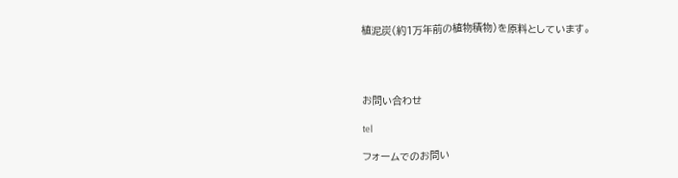植泥炭(約1万年前の植物積物)を原料としています。




お問い合わせ

tel

フォームでのお問い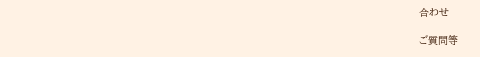合わせ

ご質問等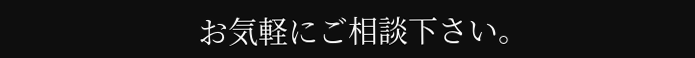お気軽にご相談下さい。